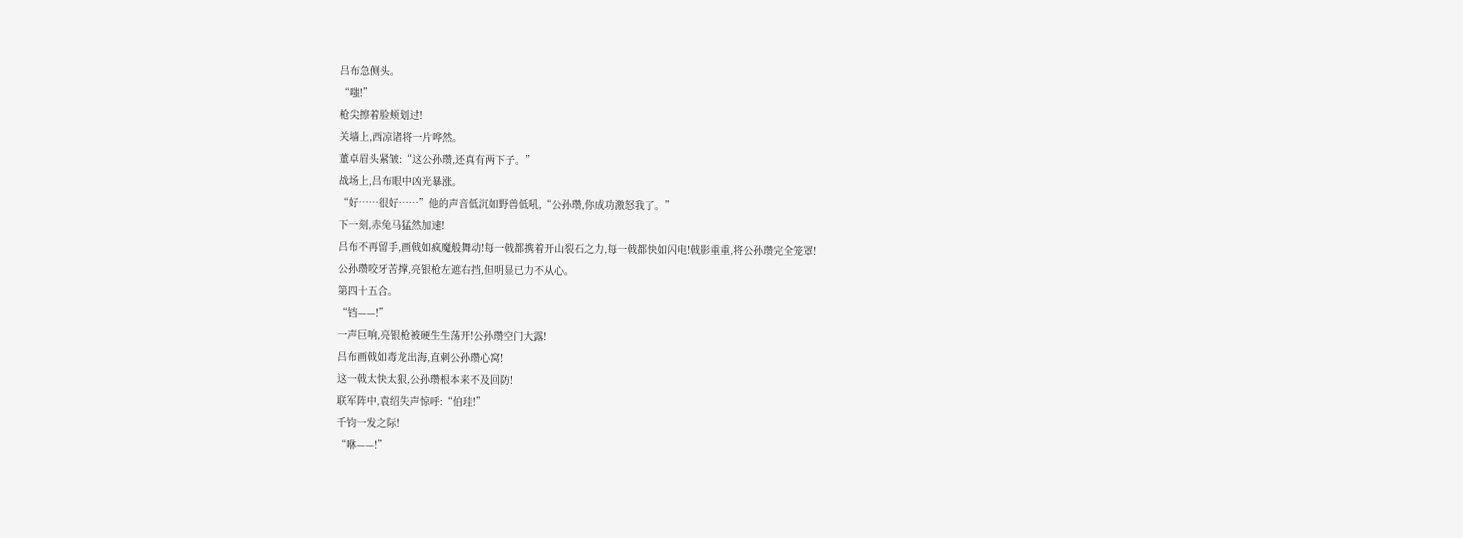吕布急侧头。
“嗤!”
枪尖擦着脸颊划过!
关墙上,西凉诸将一片哗然。
董卓眉头紧皱:“这公孙瓒,还真有两下子。”
战场上,吕布眼中凶光暴涨。
“好……很好……”他的声音低沉如野兽低吼,“公孙瓒,你成功激怒我了。”
下一刻,赤兔马猛然加速!
吕布不再留手,画戟如疯魔般舞动!每一戟都携着开山裂石之力,每一戟都快如闪电!戟影重重,将公孙瓒完全笼罩!
公孙瓒咬牙苦撑,亮银枪左遮右挡,但明显已力不从心。
第四十五合。
“铛——!”
一声巨响,亮银枪被硬生生荡开!公孙瓒空门大露!
吕布画戟如毒龙出海,直刺公孙瓒心窝!
这一戟太快太狠,公孙瓒根本来不及回防!
联军阵中,袁绍失声惊呼:“伯珪!”
千钧一发之际!
“咻——!”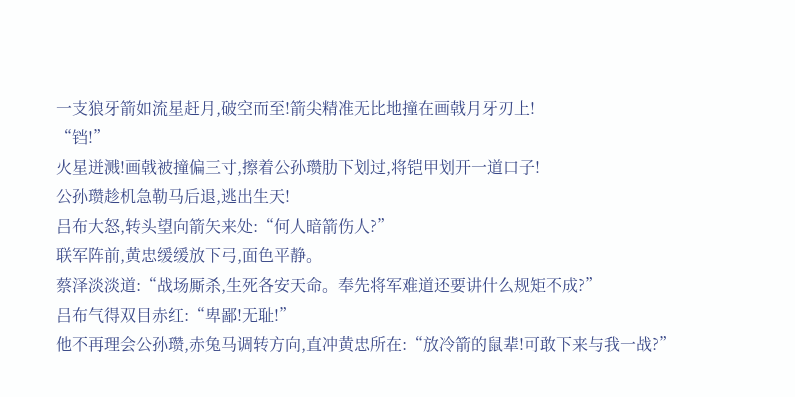一支狼牙箭如流星赶月,破空而至!箭尖精准无比地撞在画戟月牙刃上!
“铛!”
火星迸溅!画戟被撞偏三寸,擦着公孙瓒肋下划过,将铠甲划开一道口子!
公孙瓒趁机急勒马后退,逃出生天!
吕布大怒,转头望向箭矢来处:“何人暗箭伤人?”
联军阵前,黄忠缓缓放下弓,面色平静。
蔡泽淡淡道:“战场厮杀,生死各安天命。奉先将军难道还要讲什么规矩不成?”
吕布气得双目赤红:“卑鄙!无耻!”
他不再理会公孙瓒,赤兔马调转方向,直冲黄忠所在:“放冷箭的鼠辈!可敢下来与我一战?”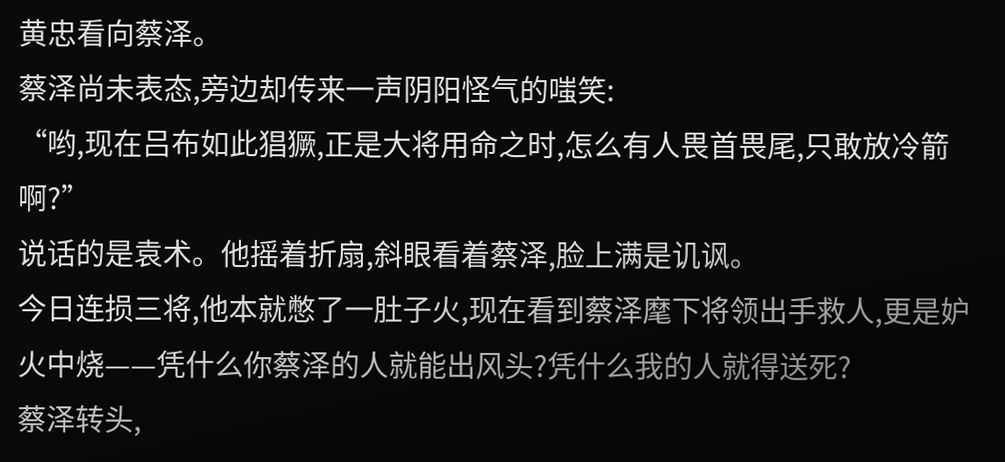黄忠看向蔡泽。
蔡泽尚未表态,旁边却传来一声阴阳怪气的嗤笑:
“哟,现在吕布如此猖獗,正是大将用命之时,怎么有人畏首畏尾,只敢放冷箭啊?”
说话的是袁术。他摇着折扇,斜眼看着蔡泽,脸上满是讥讽。
今日连损三将,他本就憋了一肚子火,现在看到蔡泽麾下将领出手救人,更是妒火中烧——凭什么你蔡泽的人就能出风头?凭什么我的人就得送死?
蔡泽转头,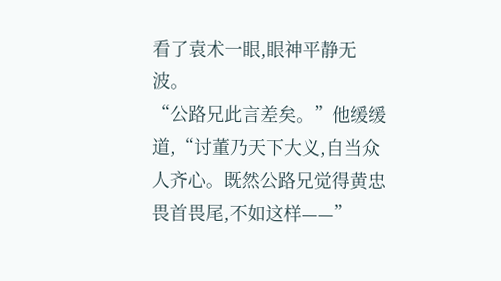看了袁术一眼,眼神平静无波。
“公路兄此言差矣。”他缓缓道,“讨董乃天下大义,自当众人齐心。既然公路兄觉得黄忠畏首畏尾,不如这样——”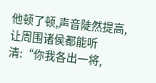他顿了顿,声音陡然提高,让周围诸侯都能听清:“你我各出一将,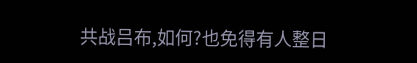共战吕布,如何?也免得有人整日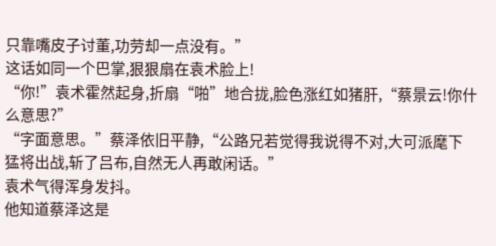只靠嘴皮子讨董,功劳却一点没有。”
这话如同一个巴掌,狠狠扇在袁术脸上!
“你!”袁术霍然起身,折扇“啪”地合拢,脸色涨红如猪肝,“蔡景云!你什么意思?”
“字面意思。”蔡泽依旧平静,“公路兄若觉得我说得不对,大可派麾下猛将出战,斩了吕布,自然无人再敢闲话。”
袁术气得浑身发抖。
他知道蔡泽这是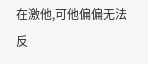在激他,可他偏偏无法反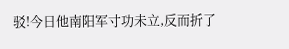驳!今日他南阳军寸功未立,反而折了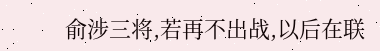俞涉三将,若再不出战,以后在联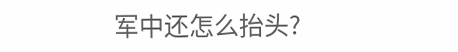军中还怎么抬头?